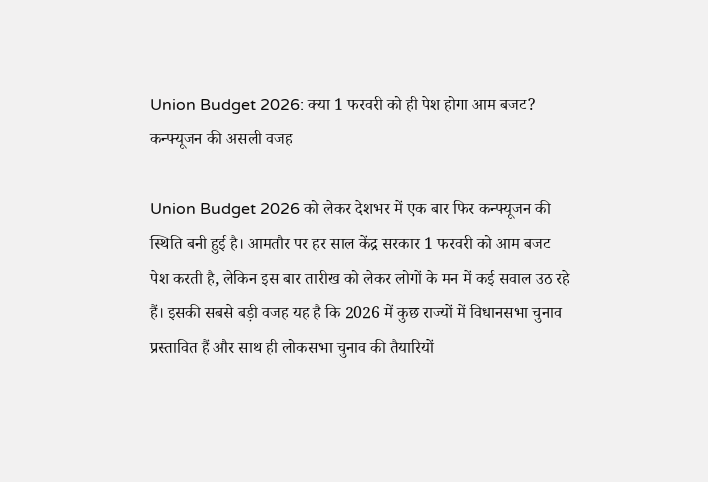Union Budget 2026: क्या 1 फरवरी को ही पेश होगा आम बजट? कन्फ्यूजन की असली वजह

Union Budget 2026 को लेकर देशभर में एक बार फिर कन्फ्यूजन की स्थिति बनी हुई है। आमतौर पर हर साल केंद्र सरकार 1 फरवरी को आम बजट पेश करती है, लेकिन इस बार तारीख को लेकर लोगों के मन में कई सवाल उठ रहे हैं। इसकी सबसे बड़ी वजह यह है कि 2026 में कुछ राज्यों में विधानसभा चुनाव प्रस्तावित हैं और साथ ही लोकसभा चुनाव की तैयारियों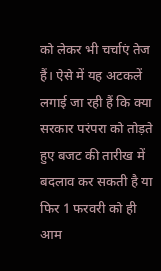को लेकर भी चर्चाएं तेज हैं। ऐसे में यह अटकलें लगाई जा रही हैं कि क्या सरकार परंपरा को तोड़ते हुए बजट की तारीख में बदलाव कर सकती है या फिर 1 फरवरी को ही आम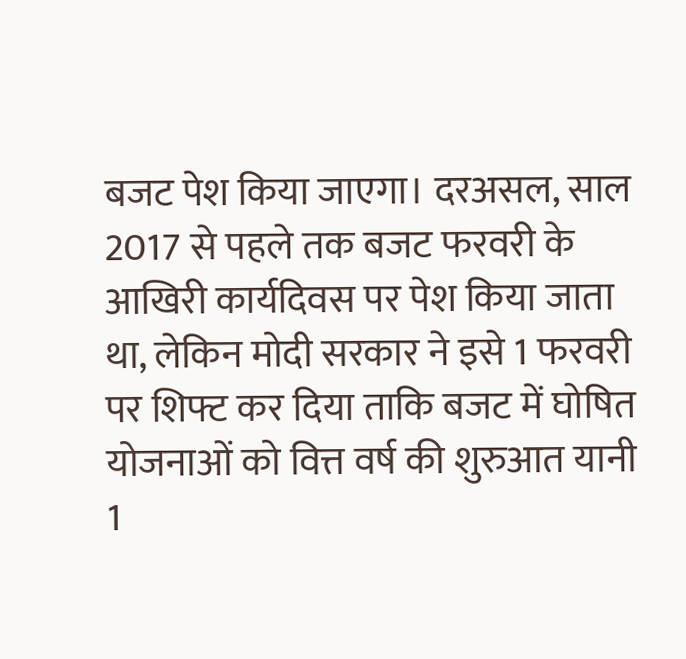बजट पेश किया जाएगा। दरअसल, साल 2017 से पहले तक बजट फरवरी के आखिरी कार्यदिवस पर पेश किया जाता था, लेकिन मोदी सरकार ने इसे 1 फरवरी पर शिफ्ट कर दिया ताकि बजट में घोषित योजनाओं को वित्त वर्ष की शुरुआत यानी 1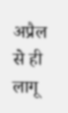अप्रैल से ही लागू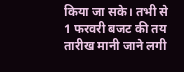किया जा सके। तभी से 1 फरवरी बजट की तय तारीख मानी जाने लगी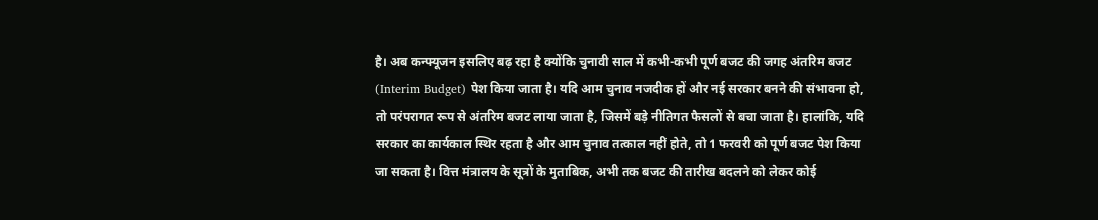है। अब कन्फ्यूजन इसलिए बढ़ रहा है क्योंकि चुनावी साल में कभी-कभी पूर्ण बजट की जगह अंतरिम बजट (Interim Budget) पेश किया जाता है। यदि आम चुनाव नजदीक हों और नई सरकार बनने की संभावना हो, तो परंपरागत रूप से अंतरिम बजट लाया जाता है, जिसमें बड़े नीतिगत फैसलों से बचा जाता है। हालांकि, यदि सरकार का कार्यकाल स्थिर रहता है और आम चुनाव तत्काल नहीं होते, तो 1 फरवरी को पूर्ण बजट पेश किया जा सकता है। वित्त मंत्रालय के सूत्रों के मुताबिक, अभी तक बजट की तारीख बदलने को लेकर कोई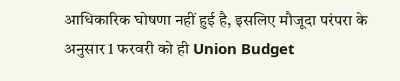आधिकारिक घोषणा नहीं हुई है, इसलिए मौजूदा परंपरा के अनुसार 1 फरवरी को ही Union Budget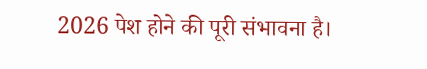2026 पेश होने की पूरी संभावना है।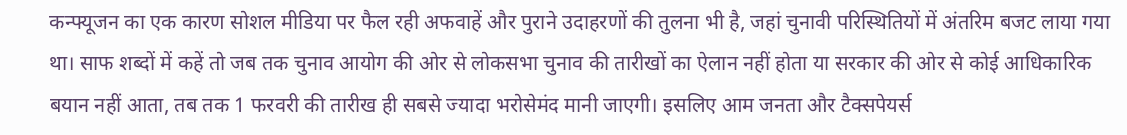कन्फ्यूजन का एक कारण सोशल मीडिया पर फैल रही अफवाहें और पुराने उदाहरणों की तुलना भी है, जहां चुनावी परिस्थितियों में अंतरिम बजट लाया गया था। साफ शब्दों में कहें तो जब तक चुनाव आयोग की ओर से लोकसभा चुनाव की तारीखों का ऐलान नहीं होता या सरकार की ओर से कोई आधिकारिक बयान नहीं आता, तब तक 1 फरवरी की तारीख ही सबसे ज्यादा भरोसेमंद मानी जाएगी। इसलिए आम जनता और टैक्सपेयर्स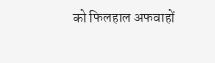को फिलहाल अफवाहों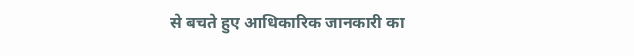से बचते हुए आधिकारिक जानकारी का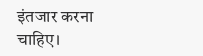इंतजार करना चाहिए।